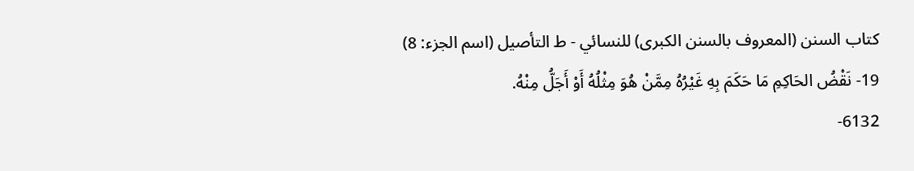كتاب السنن (المعروف بالسنن الكبرى) للنسائي - ط التأصيل (اسم الجزء: 8)
19- نَقْضُ الحَاكِمِ مَا حَكَمَ بِهِ غَيْرُهُ مِمَّنْ هُوَ مِثْلُهُ أَوْ أَجَلُّ مِنْهُ.
6132-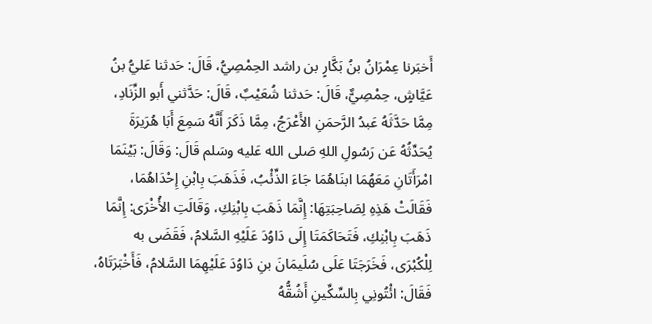أَخبَرنا عِمْرَانُ بنُ بَكَّارٍ بن راشد الحِمْصِيُّ، قَالَ: حَدثنا عَليُّ بنُ عَيَّاشٍ، حِمْصِيٌّ، قَالَ: حَدثنا شُعَيْبٌ، قَالَ: حَدَّثني أَبو الزِّنَادِ، مِمَّا حَدَّثَهُ عَبدُ الرَّحمَنِ الأَعْرَجُ، مِمَّا ذَكَرَ أَنَّهُ سَمِعَ أَبَا هُرَيرَةَ يُحَدِّثُهُ عَن رَسُولِ اللهِ صَلى الله عَليه وسَلم قَالَ: وَقَالَ: بَيْنَمَا امْرَأَتَانِ مَعَهُمَا ابنَاهُمَا جَاءَ الذِّئْبُ، فَذَهَبَ بِابْنِ إِحْدَاهُمَا، فَقَالَتْ هَذِهِ لِصَاحِبَتِهَا: إِنَّمَا ذَهَبَ بِابْنِكِ، وَقَالَتِ الأُخْرَى: إِنَّمَا ذَهَبَ بِابْنِكِ، فَتَحَاكَمَتَا إِلَى دَاوُدَ عَلَيْهِ السَّلامُ، فَقَضَى به لِلْكُبْرَى، فَخَرَجَتَا عَلَى سُلَيمَانَ بنِ دَاوُدَ عَلَيْهِمَا السَّلامُ، فَأَخْبَرَتَاهُ، فَقَالَ: ائْتُونِي بِالسِّكِّينِ أَشُقُّهُ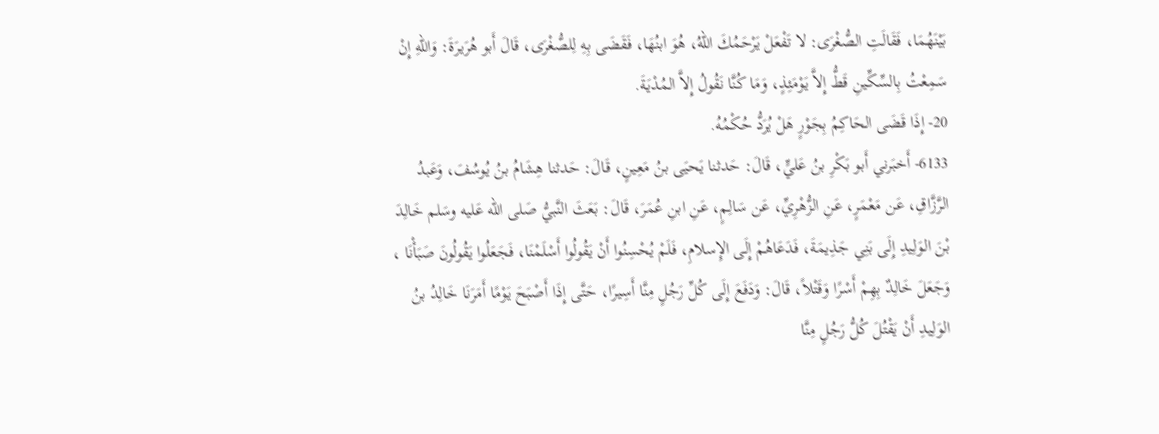بَيْنَهُمَا، فَقَالَتِ الصُّغْرَى: لا تَفْعَلْ يَرْحَمُكَ اللهُ، هُوَ ابنُهَا، فَقَضَى بِهِ لِلصُّغْرَى، قَالَ أَبو هُرَيرَةَ: وَاللهِ إِنْ سَمِعْتُ بِالسِّكِّينِ قَطُّ إِلاَّ يَوْمَئِذٍ، وَمَا كُنَّا نَقُولُ إِلاَّ المُدْيَةَ.
20- إِذَا قَضَى الحَاكِمُ بِجَوْرٍ هَلْ يُرَدُّ حُكْمُهُ.
6133- أَخبَرني أَبو بَكْرِ بنُ عَليٍّ، قَالَ: حَدثنا يَحيَى بنُ مَعِينٍ، قَالَ: حَدثنا هِشَامُ بنُ يُوسُفَ، وَعَبدُ الرَّزَّاقِ، عَن مَعْمَرٍ، عَنِ الزُّهْرِيِّ، عَن سَالِمٍ، عَنِ ابنِ عُمَرَ، قَالَ: بَعَثَ النَّبيُّ صَلى الله عَليه وسَلم خَالِدَ بْنَ الوَلِيدِ إِلَى بَنِي جَذِيمَةَ، فَدَعَاهُمْ إِلَى الإِسلامِ، فَلَمْ يُحْسِنُوا أَنْ يَقُولُوا أَسْلَمْنَا، فَجَعَلُوا يَقُولُونَ صَبَأْنَا ، وَجَعَلَ خَالِدٌ بِهِمْ أَسْرًا وَقَتْلاً، قَالَ: وَدَفَعَ إِلَى كُلِّ رَجُلٍ مِنَّا أَسِيرًا، حَتَّى إِذَا أَصْبَحَ يَوْمًا أَمَرَنَا خَالِدُ بنُ الوَلِيدِ أَنْ يَقْتُلَ كُلُّ رَجُلٍ مِنَّا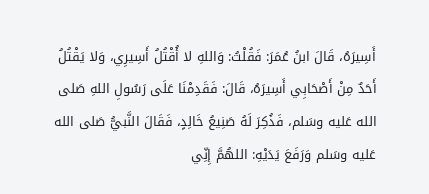أَسِيرَهُ، قَالَ ابنُ عُمَرَ: فَقُلْتُ: وَاللهِ لا أُقْتُلُ أَسِيرِي، وَلا يَقْتُلُ أَحَدٌ مِنْ أَصْحَابِي أَسِيرَهُ، قَالَ: فَقَدِمْنَا عَلَى رَسُولِ اللهِ صَلى الله عَليه وسَلم، فَذُكِرَ لَهُ صَنِيعُ خَالِدٍ، فَقَالَ النَّبيُّ صَلى الله عَليه وسَلم وَرَفَعَ يَدَيْهِ: اللهُمَّ إِنِّي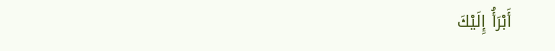أَبْرَأُ إِلَيْكَ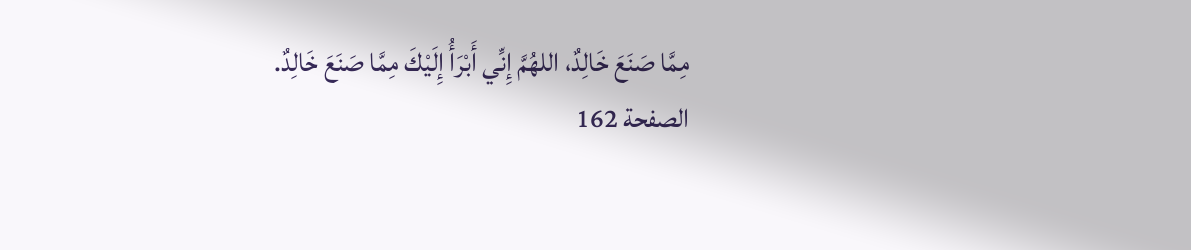مِمَّا صَنَعَ خَالِدٌ، اللهُمَّ إِنِّي أَبْرَأُ إِلَيْكَ مِمَّا صَنَعَ خَالِدٌ.
الصفحة 162